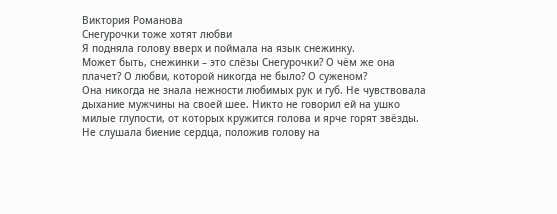Виктория Романова
Снегурочки тоже хотят любви
Я подняла голову вверх и поймала на язык снежинку.
Может быть, снежинки – это слёзы Снегурочки? О чём же она плачет? О любви, которой никогда не было? О суженом?
Она никогда не знала нежности любимых рук и губ. Не чувствовала дыхание мужчины на своей шее. Никто не говорил ей на ушко милые глупости, от которых кружится голова и ярче горят звёзды. Не слушала биение сердца, положив голову на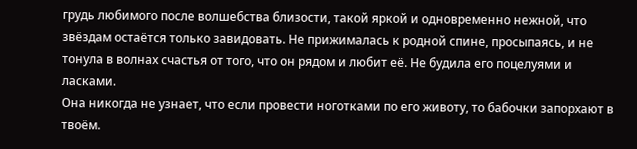грудь любимого после волшебства близости, такой яркой и одновременно нежной, что звёздам остаётся только завидовать. Не прижималась к родной спине, просыпаясь, и не тонула в волнах счастья от того, что он рядом и любит её. Не будила его поцелуями и ласками.
Она никогда не узнает, что если провести ноготками по его животу, то бабочки запорхают в твоём.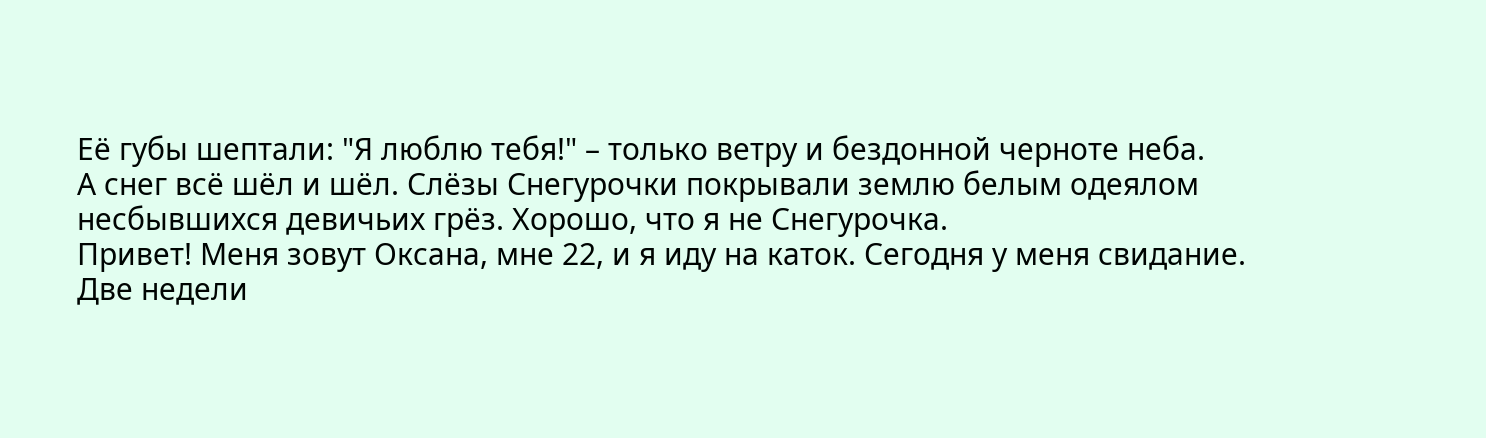Её губы шептали: "Я люблю тебя!" – только ветру и бездонной черноте неба.
А снег всё шёл и шёл. Слёзы Снегурочки покрывали землю белым одеялом несбывшихся девичьих грёз. Хорошо, что я не Снегурочка.
Привет! Меня зовут Оксана, мне 22, и я иду на каток. Сегодня у меня свидание. Две недели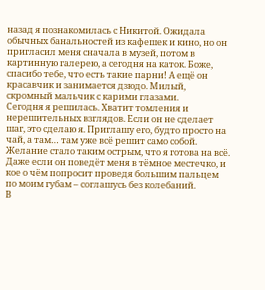назад я познакомилась с Никитой. Ожидала обычных банальностей из кафешек и кино, но он пригласил меня сначала в музей, потом в картинную галерею, а сегодня на каток. Боже, спасибо тебе, что есть такие парни! А ещё он красавчик и занимается дзюдо. Милый, скромный мальчик с карими глазами.
Сегодня я решилась. Хватит томления и нерешительных взглядов. Если он не сделает шаг, это сделаю я. Приглашу его, будто просто на чай, а там… там уже всё решит само собой. Желание стало таким острым, что я готова на всё. Даже если он поведёт меня в тёмное местечко, и кое о чём попросит проведя большим пальцем по моим губам – соглашусь без колебаний.
В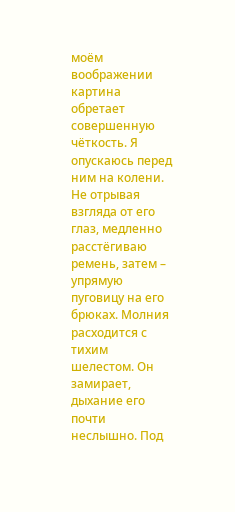моём воображении картина обретает совершенную чёткость. Я опускаюсь перед ним на колени. Не отрывая взгляда от его глаз, медленно расстёгиваю ремень, затем – упрямую пуговицу на его брюках. Молния расходится с тихим шелестом. Он замирает, дыхание его почти неслышно. Под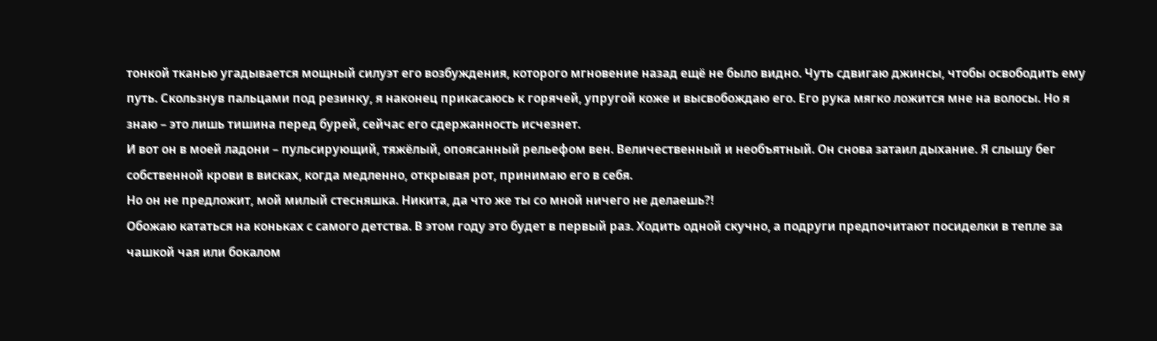тонкой тканью угадывается мощный силуэт его возбуждения, которого мгновение назад ещё не было видно. Чуть сдвигаю джинсы, чтобы освободить ему путь. Скользнув пальцами под резинку, я наконец прикасаюсь к горячей, упругой коже и высвобождаю его. Его рука мягко ложится мне на волосы. Но я знаю – это лишь тишина перед бурей, сейчас его сдержанность исчезнет.
И вот он в моей ладони – пульсирующий, тяжёлый, опоясанный рельефом вен. Величественный и необъятный. Он снова затаил дыхание. Я слышу бег собственной крови в висках, когда медленно, открывая рот, принимаю его в себя.
Но он не предложит, мой милый стесняшка. Никита, да что же ты со мной ничего не делаешь?!
Обожаю кататься на коньках с самого детства. В этом году это будет в первый раз. Ходить одной скучно, а подруги предпочитают посиделки в тепле за чашкой чая или бокалом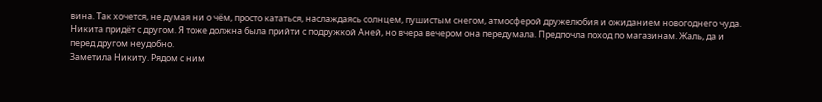вина. Так хочется, не думая ни о чём, просто кататься, наслаждаясь солнцем, пушистым снегом, атмосферой дружелюбия и ожиданием новогоднего чуда.
Никита придёт с другом. Я тоже должна была прийти с подружкой Аней, но вчера вечером она передумала. Предпочла поход по магазинам. Жаль, да и перед другом неудобно.
Заметила Никиту. Рядом с ним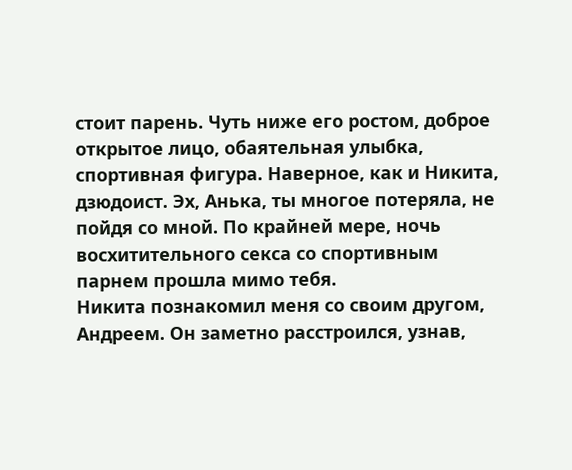стоит парень. Чуть ниже его ростом, доброе открытое лицо, обаятельная улыбка, спортивная фигура. Наверное, как и Никита, дзюдоист. Эх, Анька, ты многое потеряла, не пойдя со мной. По крайней мере, ночь восхитительного секса со спортивным парнем прошла мимо тебя.
Никита познакомил меня со своим другом, Андреем. Он заметно расстроился, узнав,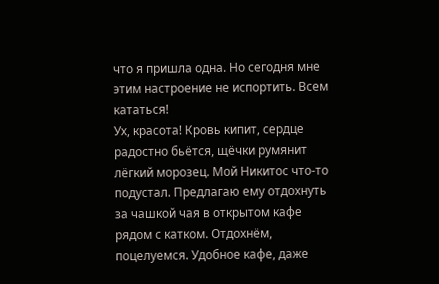что я пришла одна. Но сегодня мне этим настроение не испортить. Всем кататься!
Ух, красота! Кровь кипит, сердце радостно бьётся, щёчки румянит лёгкий морозец. Мой Никитос что-то подустал. Предлагаю ему отдохнуть за чашкой чая в открытом кафе рядом с катком. Отдохнём, поцелуемся. Удобное кафе, даже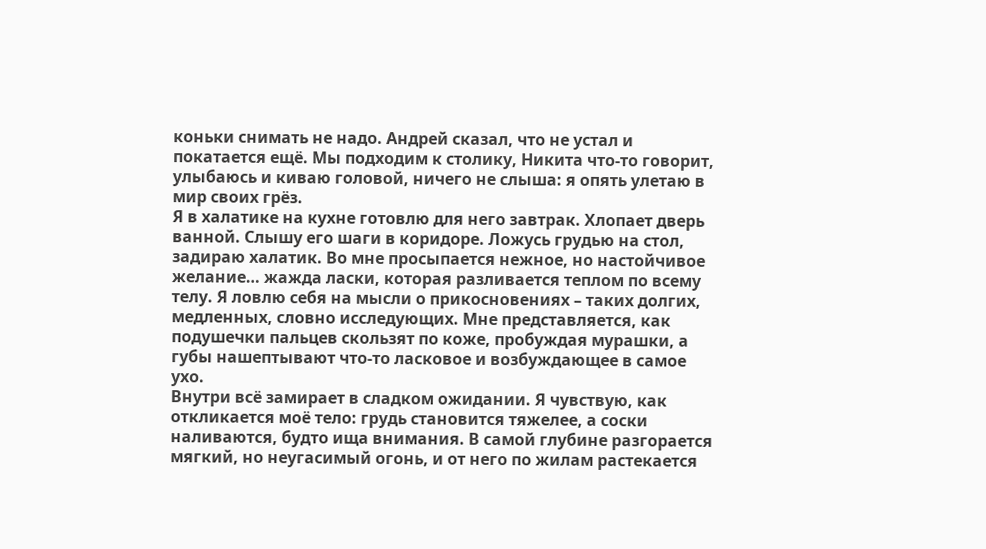коньки снимать не надо. Андрей сказал, что не устал и покатается ещё. Мы подходим к столику, Никита что-то говорит, улыбаюсь и киваю головой, ничего не слыша: я опять улетаю в мир своих грёз.
Я в халатике на кухне готовлю для него завтрак. Хлопает дверь ванной. Слышу его шаги в коридоре. Ложусь грудью на стол, задираю халатик. Во мне просыпается нежное, но настойчивое желание… жажда ласки, которая разливается теплом по всему телу. Я ловлю себя на мысли о прикосновениях – таких долгих, медленных, словно исследующих. Мне представляется, как подушечки пальцев скользят по коже, пробуждая мурашки, а губы нашептывают что-то ласковое и возбуждающее в самое ухо.
Внутри всё замирает в сладком ожидании. Я чувствую, как откликается моё тело: грудь становится тяжелее, а соски наливаются, будто ища внимания. В самой глубине разгорается мягкий, но неугасимый огонь, и от него по жилам растекается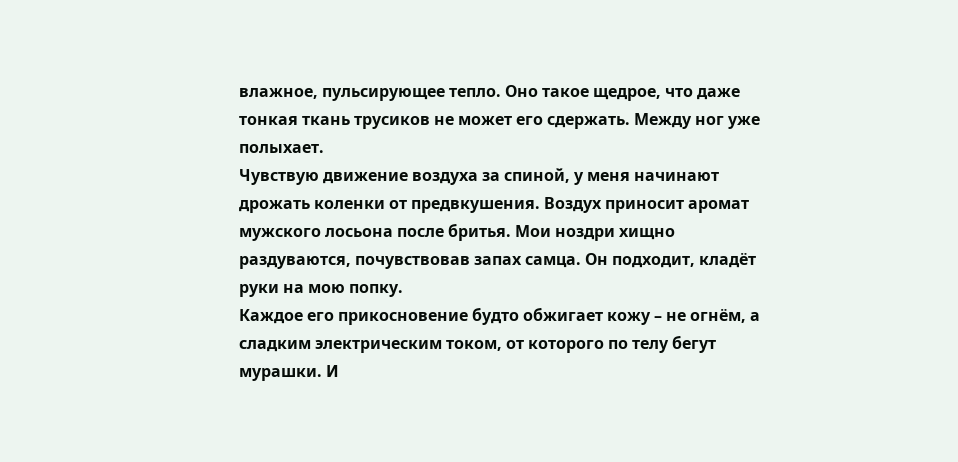влажное, пульсирующее тепло. Оно такое щедрое, что даже тонкая ткань трусиков не может его сдержать. Между ног уже полыхает.
Чувствую движение воздуха за спиной, у меня начинают дрожать коленки от предвкушения. Воздух приносит аромат мужского лосьона после бритья. Мои ноздри хищно раздуваются, почувствовав запах самца. Он подходит, кладёт руки на мою попку.
Каждое его прикосновение будто обжигает кожу – не огнём, а сладким электрическим током, от которого по телу бегут мурашки. И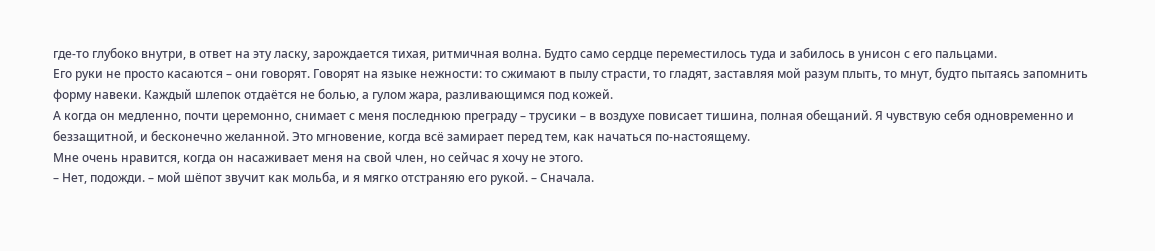где-то глубоко внутри, в ответ на эту ласку, зарождается тихая, ритмичная волна. Будто само сердце переместилось туда и забилось в унисон с его пальцами.
Его руки не просто касаются – они говорят. Говорят на языке нежности: то сжимают в пылу страсти, то гладят, заставляя мой разум плыть, то мнут, будто пытаясь запомнить форму навеки. Каждый шлепок отдаётся не болью, а гулом жара, разливающимся под кожей.
А когда он медленно, почти церемонно, снимает с меня последнюю преграду – трусики – в воздухе повисает тишина, полная обещаний. Я чувствую себя одновременно и беззащитной, и бесконечно желанной. Это мгновение, когда всё замирает перед тем, как начаться по-настоящему.
Мне очень нравится, когда он насаживает меня на свой член, но сейчас я хочу не этого.
– Нет, подожди. – мой шёпот звучит как мольба, и я мягко отстраняю его рукой. – Сначала.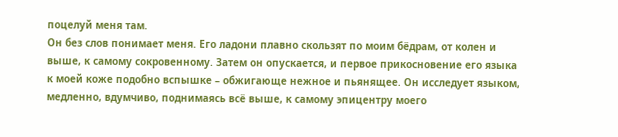поцелуй меня там.
Он без слов понимает меня. Его ладони плавно скользят по моим бёдрам, от колен и выше, к самому сокровенному. Затем он опускается, и первое прикосновение его языка к моей коже подобно вспышке – обжигающе нежное и пьянящее. Он исследует языком, медленно, вдумчиво, поднимаясь всё выше, к самому эпицентру моего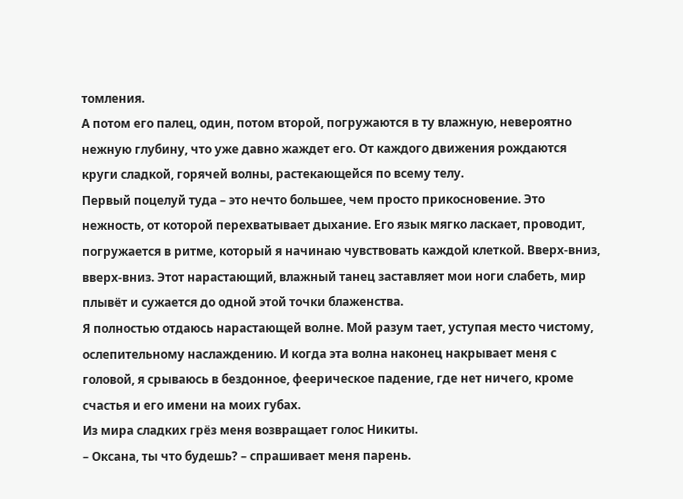томления.
А потом его палец, один, потом второй, погружаются в ту влажную, невероятно нежную глубину, что уже давно жаждет его. От каждого движения рождаются круги сладкой, горячей волны, растекающейся по всему телу.
Первый поцелуй туда – это нечто большее, чем просто прикосновение. Это нежность, от которой перехватывает дыхание. Его язык мягко ласкает, проводит, погружается в ритме, который я начинаю чувствовать каждой клеткой. Вверх-вниз, вверх-вниз. Этот нарастающий, влажный танец заставляет мои ноги слабеть, мир плывёт и сужается до одной этой точки блаженства.
Я полностью отдаюсь нарастающей волне. Мой разум тает, уступая место чистому, ослепительному наслаждению. И когда эта волна наконец накрывает меня с головой, я срываюсь в бездонное, феерическое падение, где нет ничего, кроме счастья и его имени на моих губах.
Из мира сладких грёз меня возвращает голос Никиты.
– Оксана, ты что будешь? – спрашивает меня парень.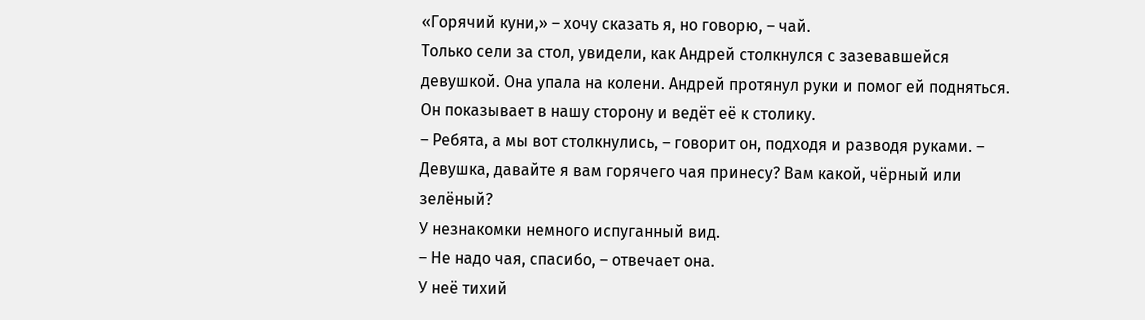«Горячий куни,» – хочу сказать я, но говорю, – чай.
Только сели за стол, увидели, как Андрей столкнулся с зазевавшейся девушкой. Она упала на колени. Андрей протянул руки и помог ей подняться. Он показывает в нашу сторону и ведёт её к столику.
– Ребята, а мы вот столкнулись, – говорит он, подходя и разводя руками. – Девушка, давайте я вам горячего чая принесу? Вам какой, чёрный или зелёный?
У незнакомки немного испуганный вид.
– Не надо чая, спасибо, – отвечает она.
У неё тихий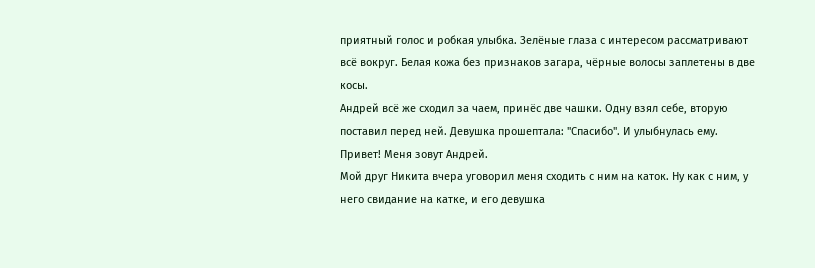приятный голос и робкая улыбка. Зелёные глаза с интересом рассматривают всё вокруг. Белая кожа без признаков загара, чёрные волосы заплетены в две косы.
Андрей всё же сходил за чаем, принёс две чашки. Одну взял себе, вторую поставил перед ней. Девушка прошептала: "Спасибо". И улыбнулась ему.
Привет! Меня зовут Андрей.
Мой друг Никита вчера уговорил меня сходить с ним на каток. Ну как с ним, у него свидание на катке, и его девушка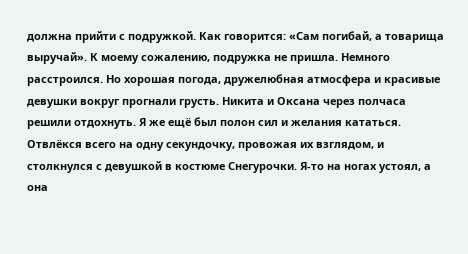должна прийти с подружкой. Как говорится: «Сам погибай, а товарища выручай». К моему сожалению, подружка не пришла. Немного расстроился. Но хорошая погода, дружелюбная атмосфера и красивые девушки вокруг прогнали грусть. Никита и Оксана через полчаса решили отдохнуть. Я же ещё был полон сил и желания кататься. Отвлёкся всего на одну секундочку, провожая их взглядом, и столкнулся с девушкой в костюме Снегурочки. Я-то на ногах устоял, а она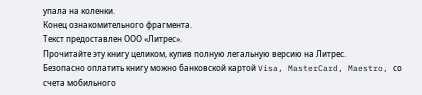упала на коленки.
Конец ознакомительного фрагмента.
Текст предоставлен ООО «Литрес».
Прочитайте эту книгу целиком, купив полную легальную версию на Литрес.
Безопасно оплатить книгу можно банковской картой Visa, MasterCard, Maestro, со счета мобильного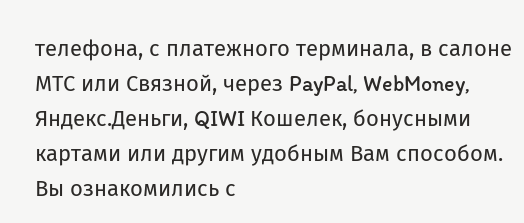телефона, с платежного терминала, в салоне МТС или Связной, через PayPal, WebMoney, Яндекс.Деньги, QIWI Кошелек, бонусными картами или другим удобным Вам способом.
Вы ознакомились с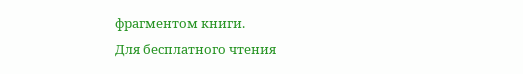фрагментом книги.
Для бесплатного чтения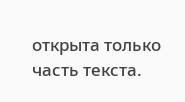открыта только часть текста.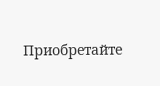Приобретайте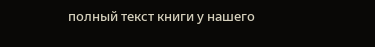полный текст книги у нашего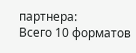партнера:
Всего 10 форматов